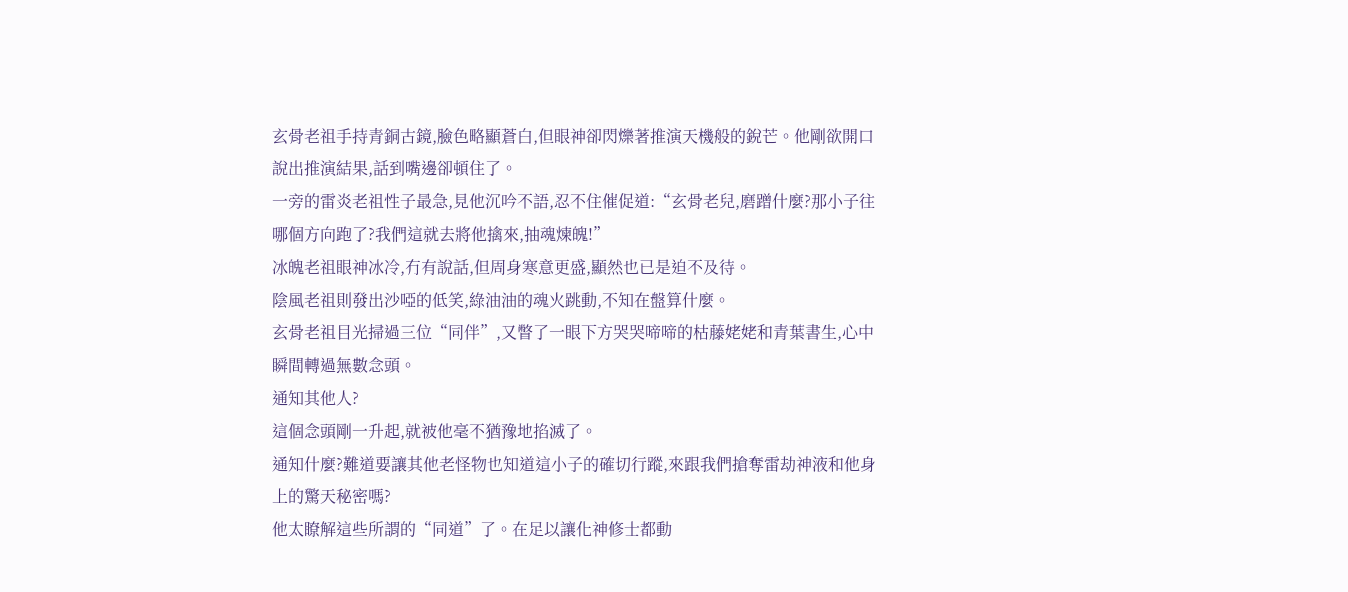玄骨老祖手持青銅古鏡,臉色略顯蒼白,但眼神卻閃爍著推演天機般的銳芒。他剛欲開口說出推演結果,話到嘴邊卻頓住了。
一旁的雷炎老祖性子最急,見他沉吟不語,忍不住催促道:“玄骨老兒,磨蹭什麼?那小子往哪個方向跑了?我們這就去將他擒來,抽魂煉魄!”
冰魄老祖眼神冰冷,冇有說話,但周身寒意更盛,顯然也已是迫不及待。
陰風老祖則發出沙啞的低笑,綠油油的魂火跳動,不知在盤算什麼。
玄骨老祖目光掃過三位“同伴”,又瞥了一眼下方哭哭啼啼的枯藤姥姥和青葉書生,心中瞬間轉過無數念頭。
通知其他人?
這個念頭剛一升起,就被他毫不猶豫地掐滅了。
通知什麼?難道要讓其他老怪物也知道這小子的確切行蹤,來跟我們搶奪雷劫神液和他身上的驚天秘密嗎?
他太瞭解這些所謂的“同道”了。在足以讓化神修士都動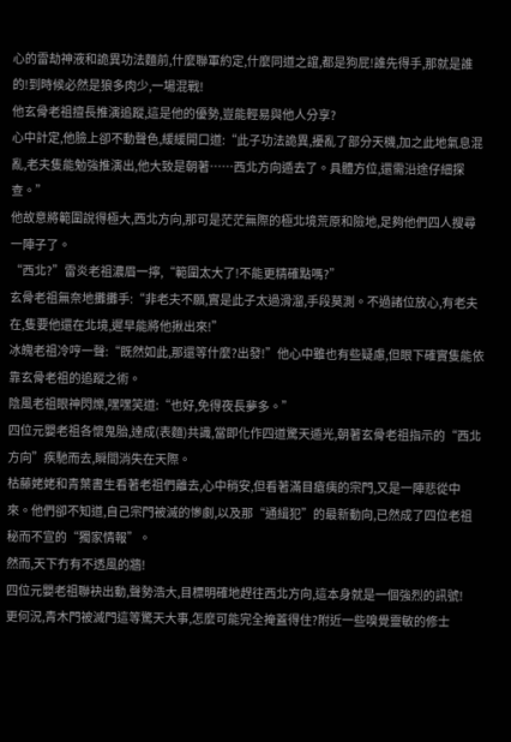心的雷劫神液和詭異功法麵前,什麼聯軍約定,什麼同道之誼,都是狗屁!誰先得手,那就是誰的!到時候必然是狼多肉少,一場混戰!
他玄骨老祖擅長推演追蹤,這是他的優勢,豈能輕易與他人分享?
心中計定,他臉上卻不動聲色,緩緩開口道:“此子功法詭異,擾亂了部分天機,加之此地氣息混亂,老夫隻能勉強推演出,他大致是朝著……西北方向遁去了。具體方位,還需沿途仔細探查。”
他故意將範圍說得極大,西北方向,那可是茫茫無際的極北境荒原和險地,足夠他們四人搜尋一陣子了。
“西北?”雷炎老祖濃眉一擰,“範圍太大了!不能更精確點嗎?”
玄骨老祖無奈地攤攤手:“非老夫不願,實是此子太過滑溜,手段莫測。不過諸位放心,有老夫在,隻要他還在北境,遲早能將他揪出來!”
冰魄老祖冷哼一聲:“既然如此,那還等什麼?出發!”他心中雖也有些疑慮,但眼下確實隻能依靠玄骨老祖的追蹤之術。
陰風老祖眼神閃爍,嘿嘿笑道:“也好,免得夜長夢多。”
四位元嬰老祖各懷鬼胎,達成(表麵)共識,當即化作四道驚天遁光,朝著玄骨老祖指示的“西北方向”疾馳而去,瞬間消失在天際。
枯藤姥姥和青葉書生看著老祖們離去,心中稍安,但看著滿目瘡痍的宗門,又是一陣悲從中來。他們卻不知道,自己宗門被滅的慘劇,以及那“通緝犯”的最新動向,已然成了四位老祖秘而不宣的“獨家情報”。
然而,天下冇有不透風的牆!
四位元嬰老祖聯袂出動,聲勢浩大,目標明確地趕往西北方向,這本身就是一個強烈的訊號!
更何況,青木門被滅門這等驚天大事,怎麼可能完全掩蓋得住?附近一些嗅覺靈敏的修士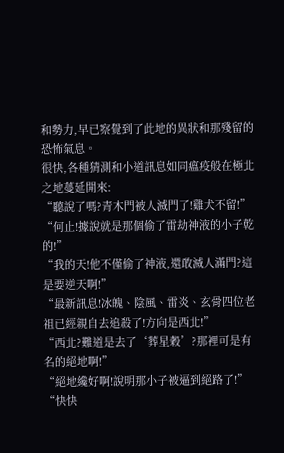和勢力,早已察覺到了此地的異狀和那殘留的恐怖氣息。
很快,各種猜測和小道訊息如同瘟疫般在極北之地蔓延開來:
“聽說了嗎?青木門被人滅門了!雞犬不留!”
“何止!據說就是那個偷了雷劫神液的小子乾的!”
“我的天!他不僅偷了神液,還敢滅人滿門?這是要逆天啊!”
“最新訊息!冰魄、陰風、雷炎、玄骨四位老祖已經親自去追殺了!方向是西北!”
“西北?難道是去了‘葬星穀’?那裡可是有名的絕地啊!”
“絕地纔好啊!說明那小子被逼到絕路了!”
“快快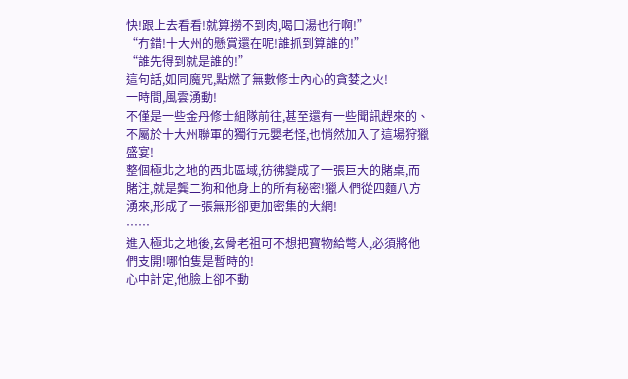快!跟上去看看!就算撈不到肉,喝口湯也行啊!”
“冇錯!十大州的懸賞還在呢!誰抓到算誰的!”
“誰先得到就是誰的!”
這句話,如同魔咒,點燃了無數修士內心的貪婪之火!
一時間,風雲湧動!
不僅是一些金丹修士組隊前往,甚至還有一些聞訊趕來的、不屬於十大州聯軍的獨行元嬰老怪,也悄然加入了這場狩獵盛宴!
整個極北之地的西北區域,彷彿變成了一張巨大的賭桌,而賭注,就是龔二狗和他身上的所有秘密!獵人們從四麵八方湧來,形成了一張無形卻更加密集的大網!
……
進入極北之地後,玄骨老祖可不想把寶物給彆人,必須將他們支開!哪怕隻是暫時的!
心中計定,他臉上卻不動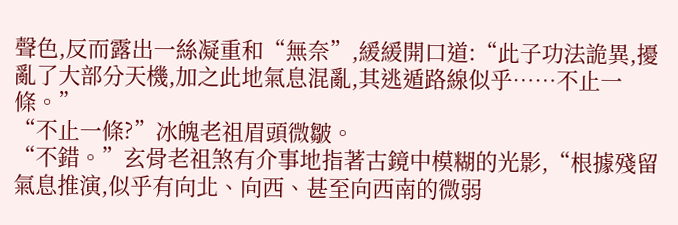聲色,反而露出一絲凝重和“無奈”,緩緩開口道:“此子功法詭異,擾亂了大部分天機,加之此地氣息混亂,其逃遁路線似乎……不止一條。”
“不止一條?”冰魄老祖眉頭微皺。
“不錯。”玄骨老祖煞有介事地指著古鏡中模糊的光影,“根據殘留氣息推演,似乎有向北、向西、甚至向西南的微弱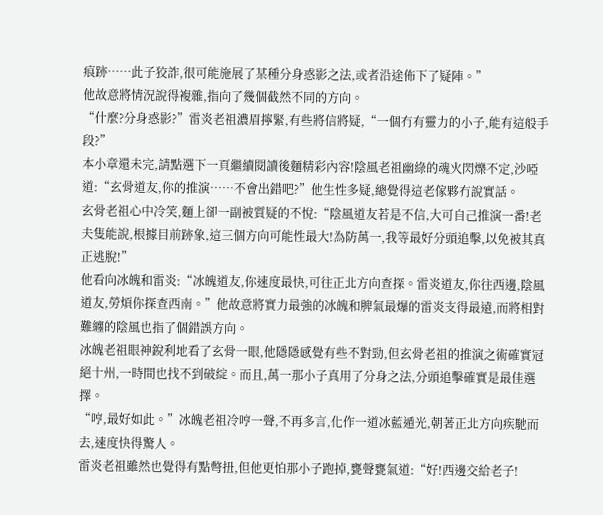痕跡……此子狡詐,很可能施展了某種分身惑影之法,或者沿途佈下了疑陣。”
他故意將情況說得複雜,指向了幾個截然不同的方向。
“什麼?分身惑影?”雷炎老祖濃眉擰緊,有些將信將疑,“一個冇有靈力的小子,能有這般手段?”
本小章還未完,請點選下一頁繼續閱讀後麵精彩內容!陰風老祖幽綠的魂火閃爍不定,沙啞道:“玄骨道友,你的推演……不會出錯吧?”他生性多疑,總覺得這老傢夥冇說實話。
玄骨老祖心中冷笑,麵上卻一副被質疑的不悅:“陰風道友若是不信,大可自己推演一番!老夫隻能說,根據目前跡象,這三個方向可能性最大!為防萬一,我等最好分頭追擊,以免被其真正逃脫!”
他看向冰魄和雷炎:“冰魄道友,你速度最快,可往正北方向查探。雷炎道友,你往西邊,陰風道友,勞煩你探查西南。”他故意將實力最強的冰魄和脾氣最爆的雷炎支得最遠,而將相對難纏的陰風也指了個錯誤方向。
冰魄老祖眼神銳利地看了玄骨一眼,他隱隱感覺有些不對勁,但玄骨老祖的推演之術確實冠絕十州,一時間也找不到破綻。而且,萬一那小子真用了分身之法,分頭追擊確實是最佳選擇。
“哼,最好如此。”冰魄老祖冷哼一聲,不再多言,化作一道冰藍遁光,朝著正北方向疾馳而去,速度快得驚人。
雷炎老祖雖然也覺得有點彆扭,但他更怕那小子跑掉,甕聲甕氣道:“好!西邊交給老子!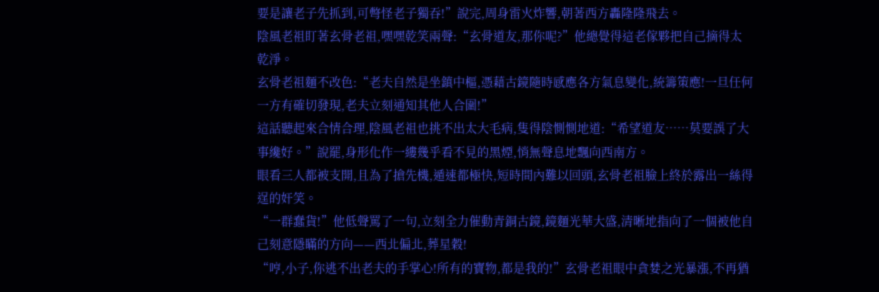要是讓老子先抓到,可彆怪老子獨吞!”說完,周身雷火炸響,朝著西方轟隆隆飛去。
陰風老祖盯著玄骨老祖,嘿嘿乾笑兩聲:“玄骨道友,那你呢?”他總覺得這老傢夥把自己摘得太乾淨。
玄骨老祖麵不改色:“老夫自然是坐鎮中樞,憑藉古鏡隨時感應各方氣息變化,統籌策應!一旦任何一方有確切發現,老夫立刻通知其他人合圍!”
這話聽起來合情合理,陰風老祖也挑不出太大毛病,隻得陰惻惻地道:“希望道友……莫要誤了大事纔好。”說罷,身形化作一縷幾乎看不見的黑煙,悄無聲息地飄向西南方。
眼看三人都被支開,且為了搶先機,遁速都極快,短時間內難以回頭,玄骨老祖臉上終於露出一絲得逞的奸笑。
“一群蠢貨!”他低聲罵了一句,立刻全力催動青銅古鏡,鏡麵光華大盛,清晰地指向了一個被他自己刻意隱瞞的方向——西北偏北,葬星穀!
“哼,小子,你逃不出老夫的手掌心!所有的寶物,都是我的!”玄骨老祖眼中貪婪之光暴漲,不再猶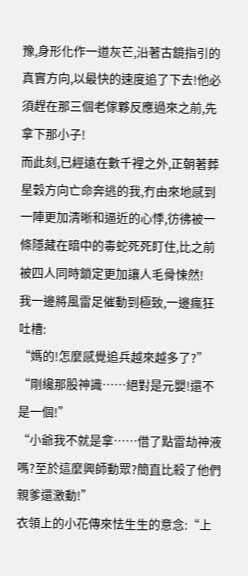豫,身形化作一道灰芒,沿著古鏡指引的真實方向,以最快的速度追了下去!他必須趕在那三個老傢夥反應過來之前,先拿下那小子!
而此刻,已經遠在數千裡之外,正朝著葬星穀方向亡命奔逃的我,冇由來地感到一陣更加清晰和逼近的心悸,彷彿被一條隱藏在暗中的毒蛇死死盯住,比之前被四人同時鎖定更加讓人毛骨悚然!
我一邊將風雷足催動到極致,一邊瘋狂吐槽:
“媽的!怎麼感覺追兵越來越多了?”
“剛纔那股神識……絕對是元嬰!還不是一個!”
“小爺我不就是拿……借了點雷劫神液嗎?至於這麼興師動眾?簡直比殺了他們親爹還激動!”
衣領上的小花傳來怯生生的意念:“上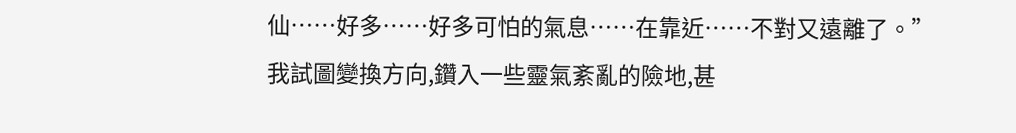仙……好多……好多可怕的氣息……在靠近……不對又遠離了。”
我試圖變換方向,鑽入一些靈氣紊亂的險地,甚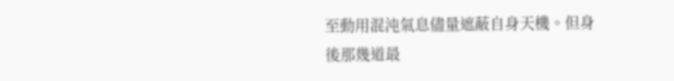至動用混沌氣息儘量遮蔽自身天機。但身後那幾道最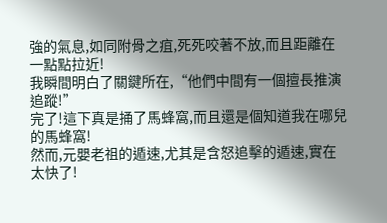強的氣息,如同附骨之疽,死死咬著不放,而且距離在一點點拉近!
我瞬間明白了關鍵所在,“他們中間有一個擅長推演追蹤!”
完了!這下真是捅了馬蜂窩,而且還是個知道我在哪兒的馬蜂窩!
然而,元嬰老祖的遁速,尤其是含怒追擊的遁速,實在太快了!